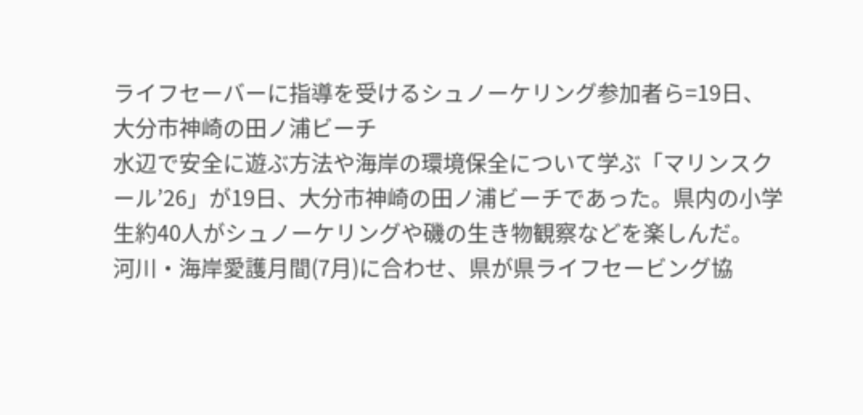ライフセーバーに指導を受けるシュノーケリング参加者ら=19日、大分市神崎の田ノ浦ビーチ
水辺で安全に遊ぶ方法や海岸の環境保全について学ぶ「マリンスクール’26」が19日、大分市神崎の田ノ浦ビーチであった。県内の小学生約40人がシュノーケリングや磯の生き物観察などを楽しんだ。
河川・海岸愛護月間(7月)に合わせ、県が県ライフセービング協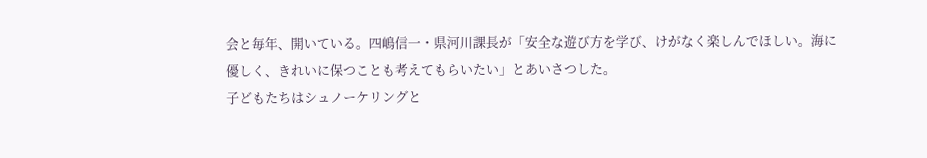会と毎年、開いている。四嶋信一・県河川課長が「安全な遊び方を学び、けがなく楽しんでほしい。海に優しく、きれいに保つことも考えてもらいたい」とあいさつした。
子どもたちはシュノーケリングと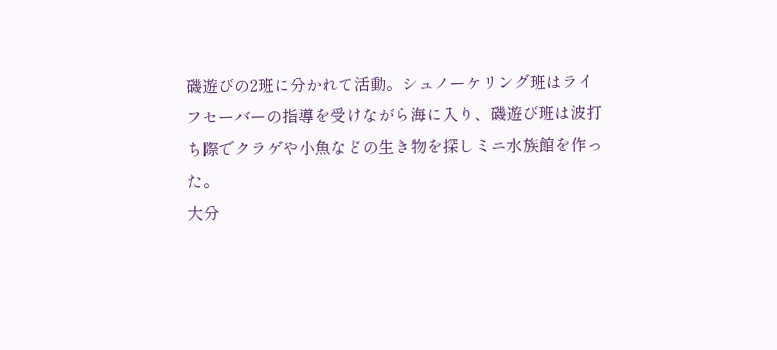磯遊びの2班に分かれて活動。シュノーケリング班はライフセーバーの指導を受けながら海に入り、磯遊び班は波打ち際でクラゲや小魚などの生き物を探しミニ水族館を作った。
大分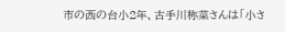市の西の台小2年、古手川称菜さんは「小さ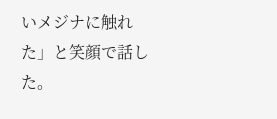いメジナに触れた」と笑顔で話した。